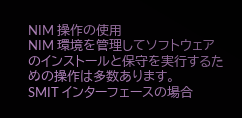NIM 操作の使用
NIM 環境を管理してソフトウェアのインストールと保守を実行するための操作は多数あります。
SMIT インターフェースの場合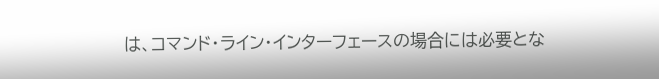は、コマンド・ライン・インターフェースの場合には必要とな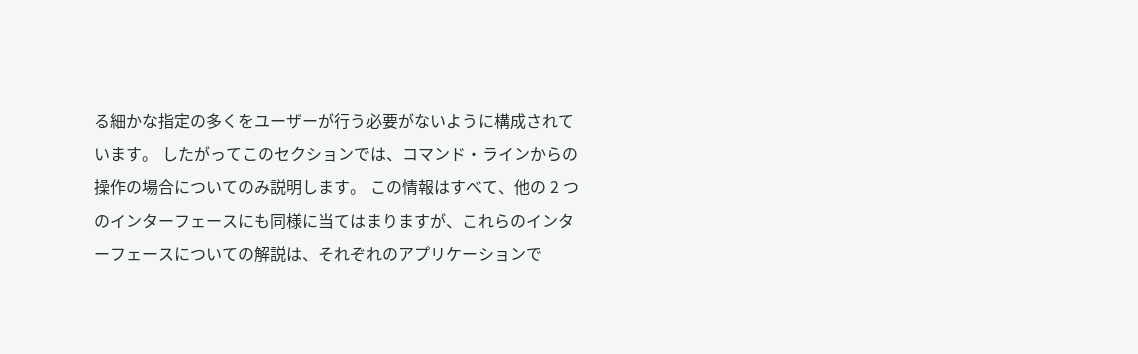る細かな指定の多くをユーザーが行う必要がないように構成されています。 したがってこのセクションでは、コマンド・ラインからの操作の場合についてのみ説明します。 この情報はすべて、他の 2 つのインターフェースにも同様に当てはまりますが、これらのインターフェースについての解説は、それぞれのアプリケーションで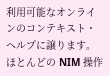利用可能なオンラインのコンテキスト・ヘルプに譲ります。
ほとんどの NIM 操作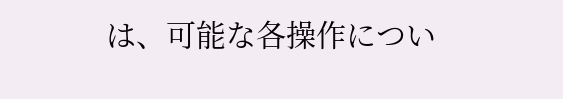は、可能な各操作につい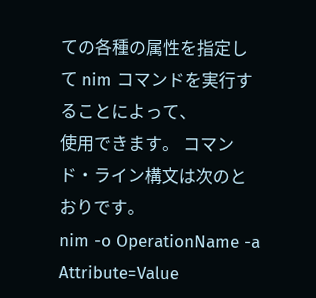ての各種の属性を指定して nim コマンドを実行することによって、
使用できます。 コマンド・ライン構文は次のとおりです。
nim -o OperationName -a Attribute=Value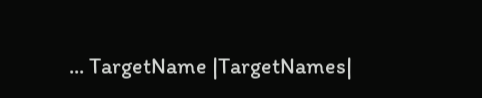... TargetName |TargetNames|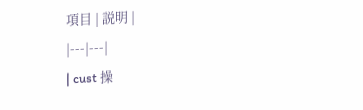項目 | 説明 |
|---|---|
| cust 操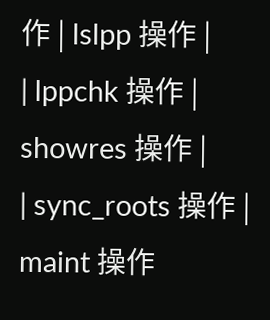作 | lslpp 操作 |
| lppchk 操作 | showres 操作 |
| sync_roots 操作 | maint 操作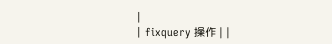|
| fixquery 操作 | |